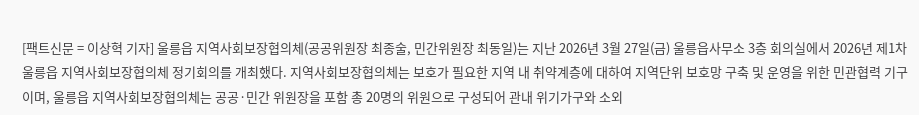[팩트신문 = 이상혁 기자] 울릉읍 지역사회보장협의체(공공위원장 최종술, 민간위원장 최동일)는 지난 2026년 3월 27일(금) 울릉읍사무소 3층 회의실에서 2026년 제1차 울릉읍 지역사회보장협의체 정기회의를 개최했다. 지역사회보장협의체는 보호가 필요한 지역 내 취약계층에 대하여 지역단위 보호망 구축 및 운영을 위한 민관협력 기구이며, 울릉읍 지역사회보장협의체는 공공·민간 위원장을 포함 총 20명의 위원으로 구성되어 관내 위기가구와 소외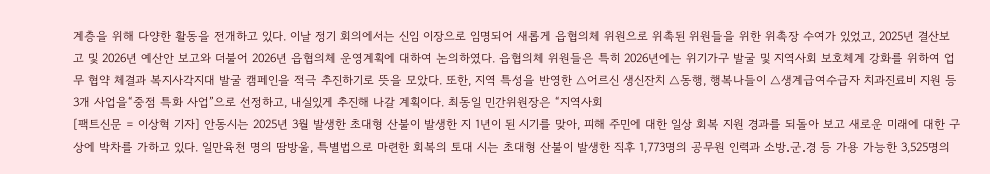계층을 위해 다양한 활동을 전개하고 있다. 이날 정기 회의에서는 신임 이장으로 임명되어 새롭게 읍협의체 위원으로 위촉된 위원들을 위한 위촉장 수여가 있었고, 2025년 결산보고 및 2026년 예산안 보고와 더불어 2026년 읍협의체 운영계획에 대하여 논의하였다. 읍협의체 위원들은 특히 2026년에는 위기가구 발굴 및 지역사회 보호체계 강화를 위하여 업무 협약 체결과 복지사각지대 발굴 캠페인을 적극 추진하기로 뜻을 모았다. 또한, 지역 특성을 반영한 △어르신 생신잔치 △동행, 행복나들이 △생계급여수급자 치과진료비 지원 등 3개 사업을“중점 특화 사업”으로 선정하고, 내실있게 추진해 나갈 계획이다. 최동일 민간위원장은 “지역사회
[팩트신문 = 이상혁 기자] 안동시는 2025년 3월 발생한 초대형 산불이 발생한 지 1년이 된 시기를 맞아, 피해 주민에 대한 일상 회복 지원 경과를 되돌아 보고 새로운 미래에 대한 구상에 박차를 가하고 있다. 일만육천 명의 땀방울, 특별법으로 마련한 회복의 토대 시는 초대형 산불이 발생한 직후 1,773명의 공무원 인력과 소방․군․경 등 가용 가능한 3,525명의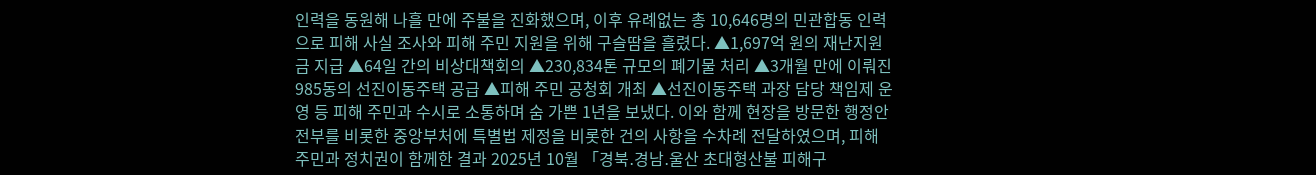인력을 동원해 나흘 만에 주불을 진화했으며, 이후 유례없는 총 10,646명의 민관합동 인력으로 피해 사실 조사와 피해 주민 지원을 위해 구슬땀을 흘렸다. ▲1,697억 원의 재난지원금 지급 ▲64일 간의 비상대책회의 ▲230,834톤 규모의 폐기물 처리 ▲3개월 만에 이뤄진 985동의 선진이동주택 공급 ▲피해 주민 공청회 개최 ▲선진이동주택 과장 담당 책임제 운영 등 피해 주민과 수시로 소통하며 숨 가쁜 1년을 보냈다. 이와 함께 현장을 방문한 행정안전부를 비롯한 중앙부처에 특별법 제정을 비롯한 건의 사항을 수차례 전달하였으며, 피해 주민과 정치권이 함께한 결과 2025년 10월 「경북․경남․울산 초대형산불 피해구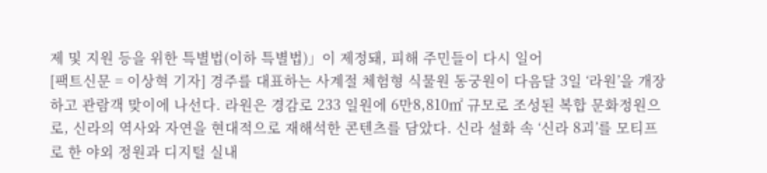제 및 지원 등을 위한 특별법(이하 특별법)」이 제정돼, 피해 주민들이 다시 일어
[팩트신문 = 이상혁 기자] 경주를 대표하는 사계절 체험형 식물원 동궁원이 다음달 3일 ‘라원’을 개장하고 관람객 맞이에 나선다. 라원은 경감로 233 일원에 6만8,810㎡ 규모로 조성된 복합 문화정원으로, 신라의 역사와 자연을 현대적으로 재해석한 콘텐츠를 담았다. 신라 설화 속 ‘신라 8괴’를 모티프로 한 야외 정원과 디지털 실내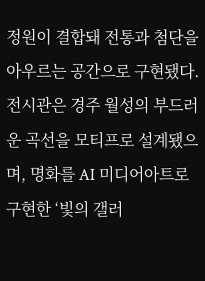정원이 결합돼 전통과 첨단을 아우르는 공간으로 구현됐다. 전시관은 경주 월성의 부드러운 곡선을 모티프로 설계됐으며, 명화를 AI 미디어아트로 구현한 ‘빛의 갤러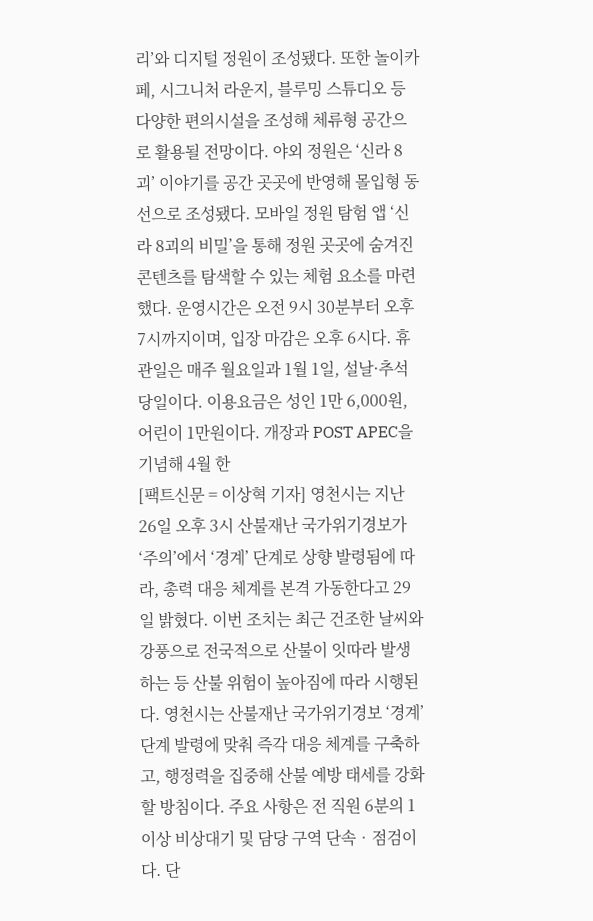리’와 디지털 정원이 조성됐다. 또한 놀이카페, 시그니처 라운지, 블루밍 스튜디오 등 다양한 편의시설을 조성해 체류형 공간으로 활용될 전망이다. 야외 정원은 ‘신라 8괴’ 이야기를 공간 곳곳에 반영해 몰입형 동선으로 조성됐다. 모바일 정원 탐험 앱 ‘신라 8괴의 비밀’을 통해 정원 곳곳에 숨겨진 콘텐츠를 탐색할 수 있는 체험 요소를 마련했다. 운영시간은 오전 9시 30분부터 오후 7시까지이며, 입장 마감은 오후 6시다. 휴관일은 매주 월요일과 1월 1일, 설날·추석 당일이다. 이용요금은 성인 1만 6,000원, 어린이 1만원이다. 개장과 POST APEC을 기념해 4월 한
[팩트신문 = 이상혁 기자] 영천시는 지난 26일 오후 3시 산불재난 국가위기경보가 ‘주의’에서 ‘경계’ 단계로 상향 발령됨에 따라, 총력 대응 체계를 본격 가동한다고 29일 밝혔다. 이번 조치는 최근 건조한 날씨와 강풍으로 전국적으로 산불이 잇따라 발생하는 등 산불 위험이 높아짐에 따라 시행된다. 영천시는 산불재난 국가위기경보 ‘경계’ 단계 발령에 맞춰 즉각 대응 체계를 구축하고, 행정력을 집중해 산불 예방 태세를 강화할 방침이다. 주요 사항은 전 직원 6분의 1 이상 비상대기 및 담당 구역 단속‧점검이다. 단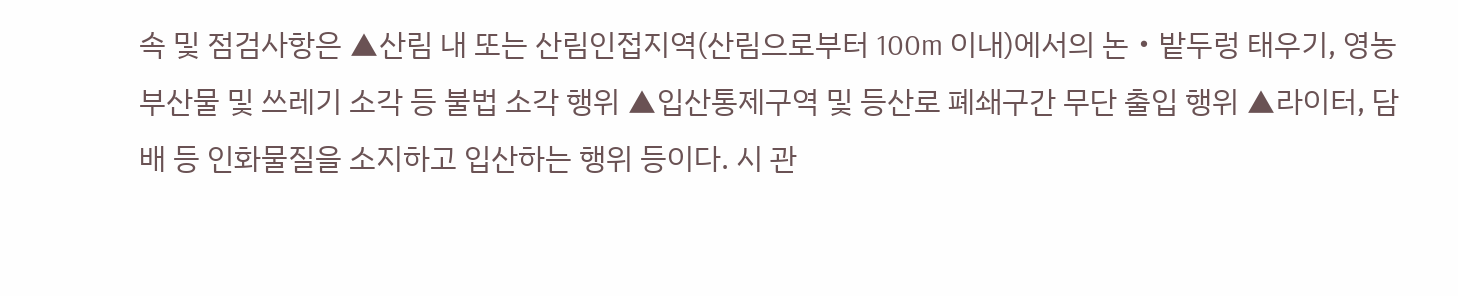속 및 점검사항은 ▲산림 내 또는 산림인접지역(산림으로부터 100m 이내)에서의 논‧밭두렁 태우기, 영농부산물 및 쓰레기 소각 등 불법 소각 행위 ▲입산통제구역 및 등산로 폐쇄구간 무단 출입 행위 ▲라이터, 담배 등 인화물질을 소지하고 입산하는 행위 등이다. 시 관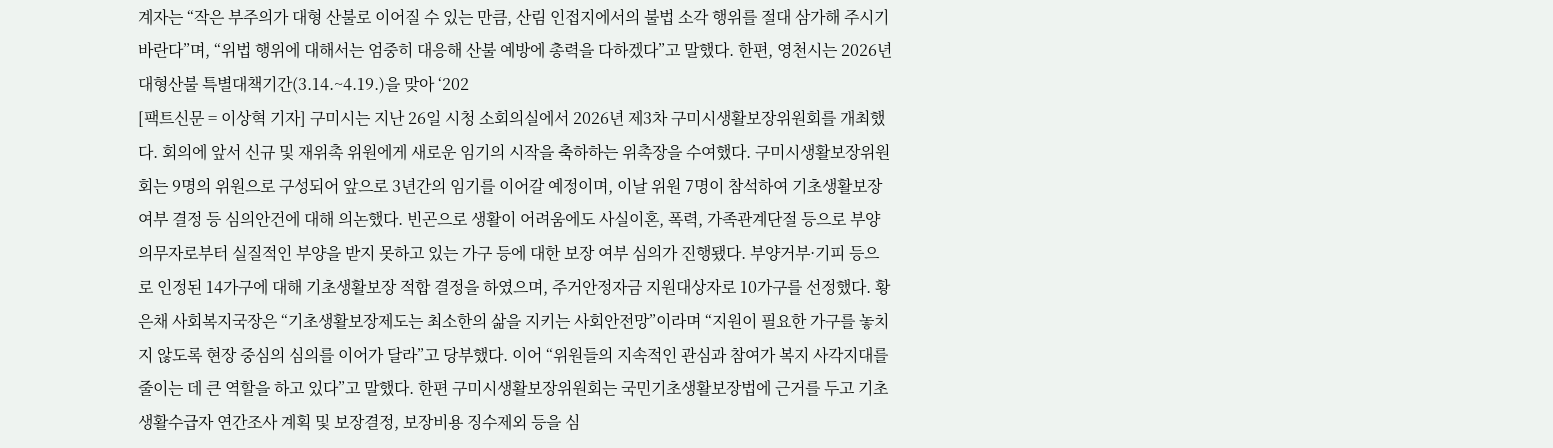계자는 “작은 부주의가 대형 산불로 이어질 수 있는 만큼, 산림 인접지에서의 불법 소각 행위를 절대 삼가해 주시기 바란다”며, “위법 행위에 대해서는 엄중히 대응해 산불 예방에 총력을 다하겠다”고 말했다. 한편, 영천시는 2026년 대형산불 특별대책기간(3.14.~4.19.)을 맞아 ‘202
[팩트신문 = 이상혁 기자] 구미시는 지난 26일 시청 소회의실에서 2026년 제3차 구미시생활보장위원회를 개최했다. 회의에 앞서 신규 및 재위촉 위원에게 새로운 임기의 시작을 축하하는 위촉장을 수여했다. 구미시생활보장위원회는 9명의 위원으로 구성되어 앞으로 3년간의 임기를 이어갈 예정이며, 이날 위원 7명이 참석하여 기초생활보장여부 결정 등 심의안건에 대해 의논했다. 빈곤으로 생활이 어려움에도 사실이혼, 폭력, 가족관계단절 등으로 부양의무자로부터 실질적인 부양을 받지 못하고 있는 가구 등에 대한 보장 여부 심의가 진행됐다. 부양거부·기피 등으로 인정된 14가구에 대해 기초생활보장 적합 결정을 하였으며, 주거안정자금 지원대상자로 10가구를 선정했다. 황은채 사회복지국장은 “기초생활보장제도는 최소한의 삶을 지키는 사회안전망”이라며 “지원이 필요한 가구를 놓치지 않도록 현장 중심의 심의를 이어가 달라”고 당부했다. 이어 “위원들의 지속적인 관심과 참여가 복지 사각지대를 줄이는 데 큰 역할을 하고 있다”고 말했다. 한편 구미시생활보장위원회는 국민기초생활보장법에 근거를 두고 기초생활수급자 연간조사 계획 및 보장결정, 보장비용 징수제외 등을 심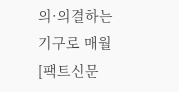의·의결하는 기구로 매월
[팩트신문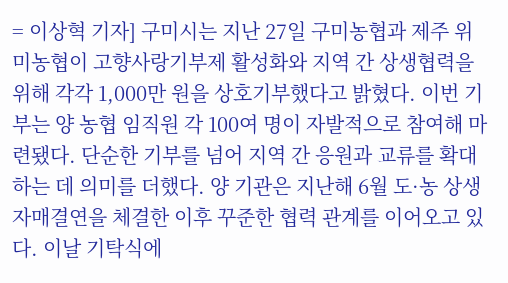= 이상혁 기자] 구미시는 지난 27일 구미농협과 제주 위미농협이 고향사랑기부제 활성화와 지역 간 상생협력을 위해 각각 1,000만 원을 상호기부했다고 밝혔다. 이번 기부는 양 농협 임직원 각 100여 명이 자발적으로 참여해 마련됐다. 단순한 기부를 넘어 지역 간 응원과 교류를 확대하는 데 의미를 더했다. 양 기관은 지난해 6월 도·농 상생 자매결연을 체결한 이후 꾸준한 협력 관계를 이어오고 있다. 이날 기탁식에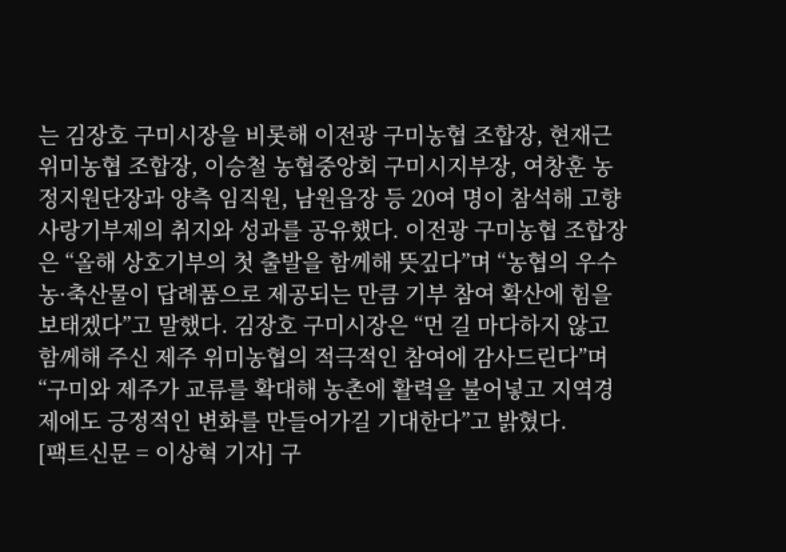는 김장호 구미시장을 비롯해 이전광 구미농협 조합장, 현재근 위미농협 조합장, 이승철 농협중앙회 구미시지부장, 여창훈 농정지원단장과 양측 임직원, 남원읍장 등 20여 명이 참석해 고향사랑기부제의 취지와 성과를 공유했다. 이전광 구미농협 조합장은 “올해 상호기부의 첫 출발을 함께해 뜻깊다”며 “농협의 우수 농·축산물이 답례품으로 제공되는 만큼 기부 참여 확산에 힘을 보태겠다”고 말했다. 김장호 구미시장은 “먼 길 마다하지 않고 함께해 주신 제주 위미농협의 적극적인 참여에 감사드린다”며 “구미와 제주가 교류를 확대해 농촌에 활력을 불어넣고 지역경제에도 긍정적인 변화를 만들어가길 기대한다”고 밝혔다.
[팩트신문 = 이상혁 기자] 구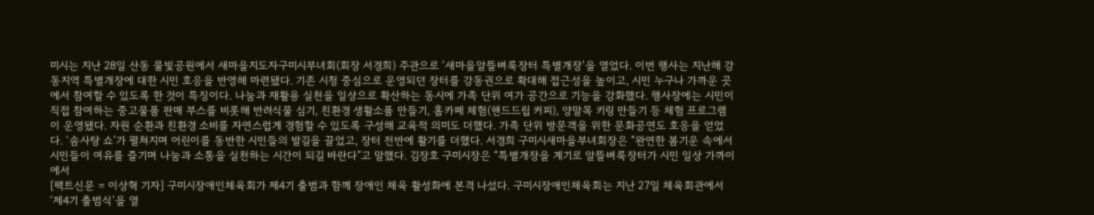미시는 지난 28일 산동 물빛공원에서 새마을지도자구미시부녀회(회장 서경희) 주관으로 ‘새마을알뜰벼룩장터 특별개장’을 열었다. 이번 행사는 지난해 강동지역 특별개장에 대한 시민 호응을 반영해 마련됐다. 기존 시청 중심으로 운영되던 장터를 강동권으로 확대해 접근성을 높이고, 시민 누구나 가까운 곳에서 참여할 수 있도록 한 것이 특징이다. 나눔과 재활용 실천을 일상으로 확산하는 동시에 가족 단위 여가 공간으로 기능을 강화했다. 행사장에는 시민이 직접 참여하는 중고물품 판매 부스를 비롯해 반려식물 심기, 친환경 생활소품 만들기, 홈카페 체험(핸드드립 커피), 양말목 키링 만들기 등 체험 프로그램이 운영됐다. 자원 순환과 친환경 소비를 자연스럽게 경험할 수 있도록 구성해 교육적 의미도 더했다. 가족 단위 방문객을 위한 문화공연도 호응을 얻었다. ‘솜사탕 쇼’가 펼쳐지며 어린이를 동반한 시민들의 발길을 끌었고, 장터 전반에 활기를 더했다. 서경희 구미시새마을부녀회장은 “완연한 봄기운 속에서 시민들이 여유를 즐기며 나눔과 소통을 실천하는 시간이 되길 바란다”고 말했다. 김장호 구미시장은 “특별개장을 계기로 알뜰벼룩장터가 시민 일상 가까이에서
[팩트신문 = 이상혁 기자] 구미시장애인체육회가 제4기 출범과 함께 장애인 체육 활성화에 본격 나섰다. 구미시장애인체육회는 지난 27일 체육회관에서 ‘제4기 출범식’을 열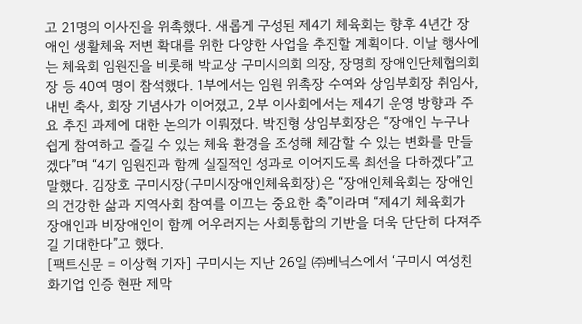고 21명의 이사진을 위촉했다. 새롭게 구성된 제4기 체육회는 향후 4년간 장애인 생활체육 저변 확대를 위한 다양한 사업을 추진할 계획이다. 이날 행사에는 체육회 임원진을 비롯해 박교상 구미시의회 의장, 장명희 장애인단체협의회장 등 40여 명이 참석했다. 1부에서는 임원 위촉장 수여와 상임부회장 취임사, 내빈 축사, 회장 기념사가 이어졌고, 2부 이사회에서는 제4기 운영 방향과 주요 추진 과제에 대한 논의가 이뤄졌다. 박진형 상임부회장은 “장애인 누구나 쉽게 참여하고 즐길 수 있는 체육 환경을 조성해 체감할 수 있는 변화를 만들겠다”며 “4기 임원진과 함께 실질적인 성과로 이어지도록 최선을 다하겠다”고 말했다. 김장호 구미시장(구미시장애인체육회장)은 “장애인체육회는 장애인의 건강한 삶과 지역사회 참여를 이끄는 중요한 축”이라며 “제4기 체육회가 장애인과 비장애인이 함께 어우러지는 사회통합의 기반을 더욱 단단히 다져주길 기대한다”고 했다.
[팩트신문 = 이상혁 기자] 구미시는 지난 26일 ㈜베닉스에서 ‘구미시 여성친화기업 인증 현판 제막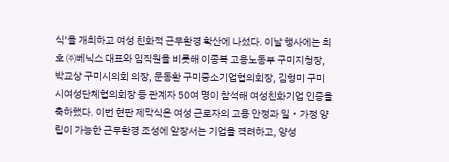식’을 개최하고 여성 친화적 근무환경 확산에 나섰다. 이날 행사에는 최호 ㈜베닉스 대표와 임직원을 비롯해 이종복 고용노동부 구미지청장, 박교상 구미시의회 의장, 문동환 구미중소기업협의회장, 김형미 구미시여성단체협의회장 등 관계자 50여 명이 참석해 여성친화기업 인증을 축하했다. 이번 현판 제막식은 여성 근로자의 고용 안정과 일‧가정 양립이 가능한 근무환경 조성에 앞장서는 기업을 격려하고, 양성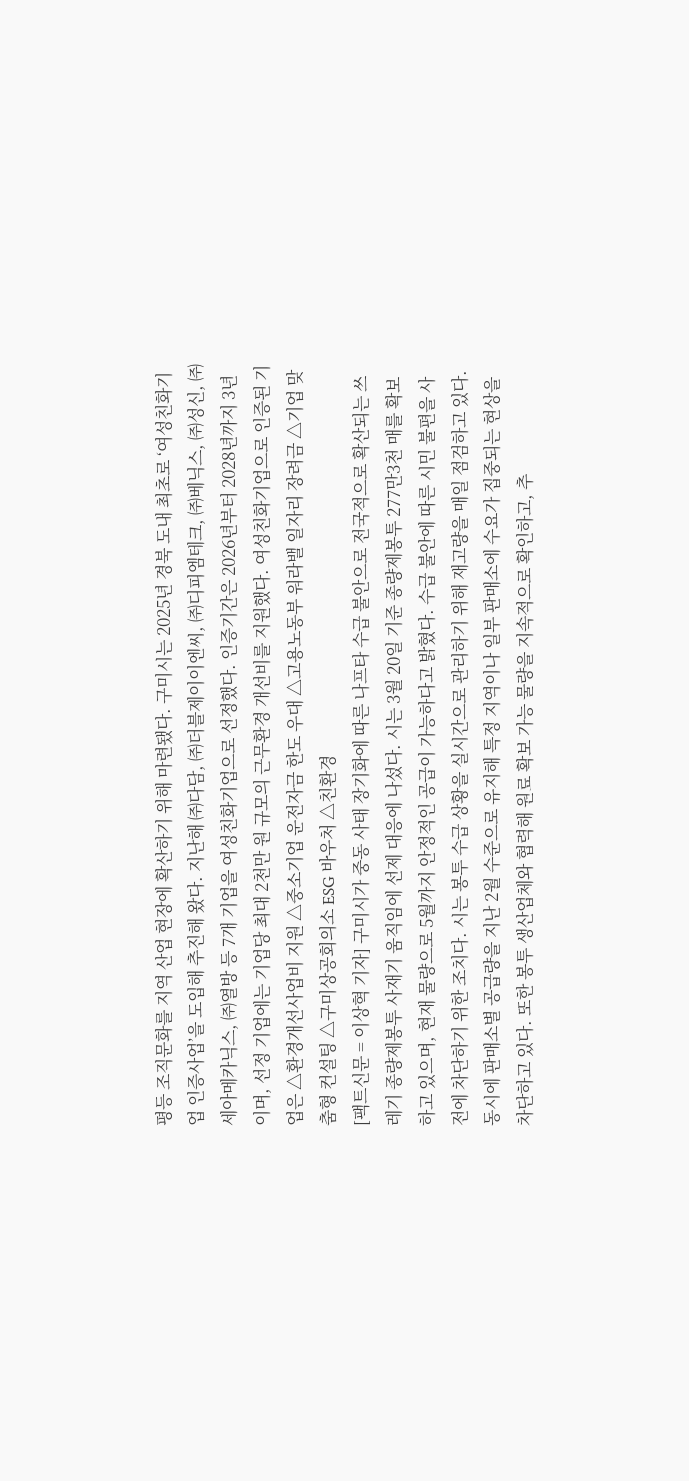평등 조직문화를 지역 산업 현장에 확산하기 위해 마련됐다. 구미시는 2025년 경북 도내 최초로 ‘여성친화기업 인증사업’을 도입해 추진해 왔다. 지난해 ㈜다담, ㈜더블제이이엔씨, ㈜디피엠테크, ㈜베닉스, ㈜성신, ㈜세아메카닉스, ㈜열방 등 7개 기업을 여성친화기업으로 선정했다. 인증기간은 2026년부터 2028년까지 3년이며, 선정 기업에는 기업당 최대 2천만 원 규모의 근무환경 개선비를 지원했다. 여성친화기업으로 인증된 기업은 △환경개선사업비 지원 △중소기업 운전자금 한도 우대 △고용노동부 워라밸 일자리 장려금 △기업 맞춤형 컨설팅 △구미상공회의소 ESG 바우처 △친환경
[팩트신문 = 이상혁 기자] 구미시가 중동 사태 장기화에 따른 나프타 수급 불안으로 전국적으로 확산되는 쓰레기 종량제봉투 사재기 움직임에 선제 대응에 나섰다. 시는 3월 20일 기준 종량제봉투 277만3천 매를 확보하고 있으며, 현재 물량으로 5월까지 안정적인 공급이 가능하다고 밝혔다. 수급 불안에 따른 시민 불편을 사전에 차단하기 위한 조치다. 시는 봉투 수급 상황을 실시간으로 관리하기 위해 재고량을 매일 점검하고 있다. 동시에 판매소별 공급량을 지난 2월 수준으로 유지해 특정 지역이나 일부 판매소에 수요가 집중되는 현상을 차단하고 있다. 또한 봉투 생산업체와 협력해 원료 확보 가능 물량을 지속적으로 확인하고, 추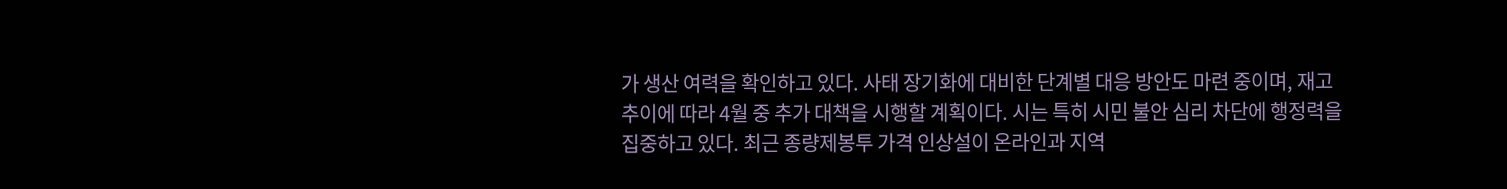가 생산 여력을 확인하고 있다. 사태 장기화에 대비한 단계별 대응 방안도 마련 중이며, 재고 추이에 따라 4월 중 추가 대책을 시행할 계획이다. 시는 특히 시민 불안 심리 차단에 행정력을 집중하고 있다. 최근 종량제봉투 가격 인상설이 온라인과 지역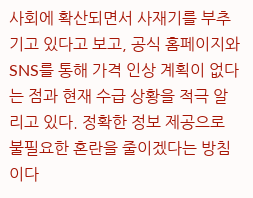사회에 확산되면서 사재기를 부추기고 있다고 보고, 공식 홈페이지와 SNS를 통해 가격 인상 계획이 없다는 점과 현재 수급 상황을 적극 알리고 있다. 정확한 정보 제공으로 불필요한 혼란을 줄이겠다는 방침이다